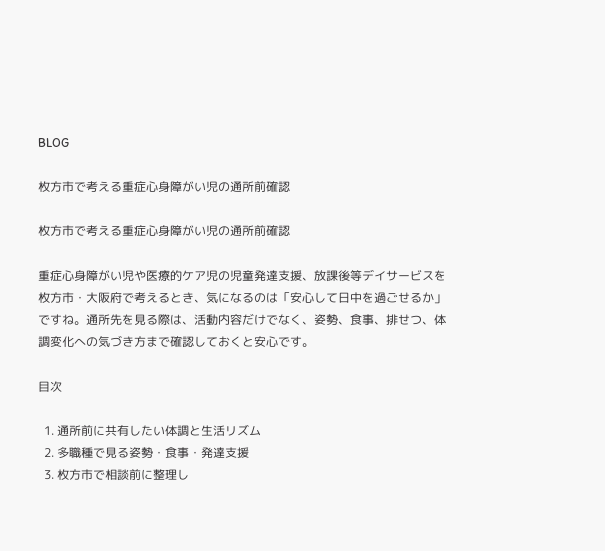BLOG

枚方市で考える重症心身障がい児の通所前確認

枚方市で考える重症心身障がい児の通所前確認

重症心身障がい児や医療的ケア児の児童発達支援、放課後等デイサービスを枚方市・大阪府で考えるとき、気になるのは「安心して日中を過ごせるか」ですね。通所先を見る際は、活動内容だけでなく、姿勢、食事、排せつ、体調変化への気づき方まで確認しておくと安心です。

目次

  1. 通所前に共有したい体調と生活リズム
  2. 多職種で見る姿勢・食事・発達支援
  3. 枚方市で相談前に整理し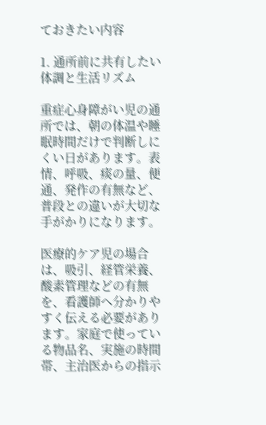ておきたい内容

1. 通所前に共有したい体調と生活リズム

重症心身障がい児の通所では、朝の体温や睡眠時間だけで判断しにくい日があります。表情、呼吸、痰の量、便通、発作の有無など、普段との違いが大切な手がかりになります。

医療的ケア児の場合は、吸引、経管栄養、酸素管理などの有無を、看護師へ分かりやすく伝える必要があります。家庭で使っている物品名、実施の時間帯、主治医からの指示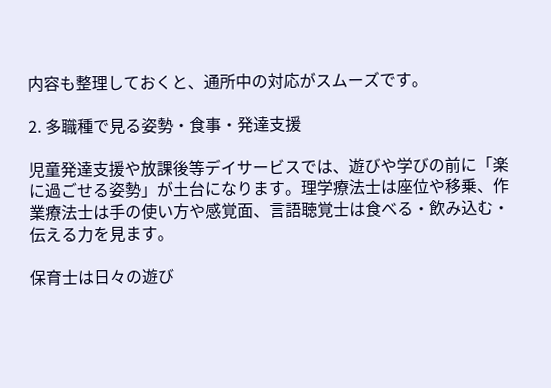内容も整理しておくと、通所中の対応がスムーズです。

2. 多職種で見る姿勢・食事・発達支援

児童発達支援や放課後等デイサービスでは、遊びや学びの前に「楽に過ごせる姿勢」が土台になります。理学療法士は座位や移乗、作業療法士は手の使い方や感覚面、言語聴覚士は食べる・飲み込む・伝える力を見ます。

保育士は日々の遊び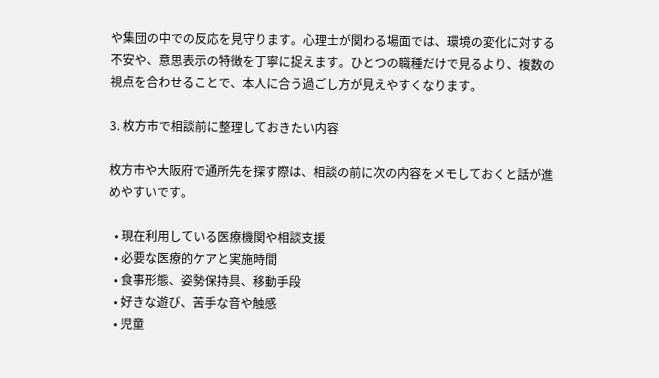や集団の中での反応を見守ります。心理士が関わる場面では、環境の変化に対する不安や、意思表示の特徴を丁寧に捉えます。ひとつの職種だけで見るより、複数の視点を合わせることで、本人に合う過ごし方が見えやすくなります。

3. 枚方市で相談前に整理しておきたい内容

枚方市や大阪府で通所先を探す際は、相談の前に次の内容をメモしておくと話が進めやすいです。

  • 現在利用している医療機関や相談支援
  • 必要な医療的ケアと実施時間
  • 食事形態、姿勢保持具、移動手段
  • 好きな遊び、苦手な音や触感
  • 児童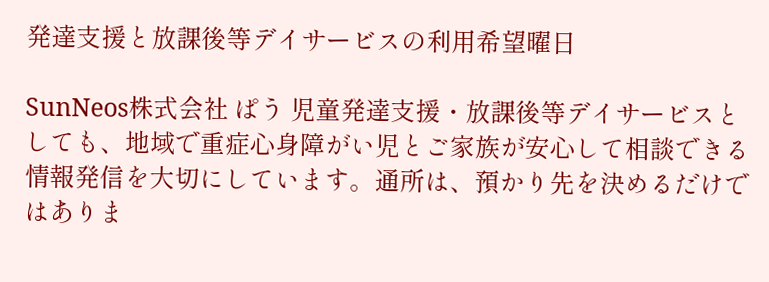発達支援と放課後等デイサービスの利用希望曜日

SunNeos株式会社 ぱう 児童発達支援・放課後等デイサービスとしても、地域で重症心身障がい児とご家族が安心して相談できる情報発信を大切にしています。通所は、預かり先を決めるだけではありま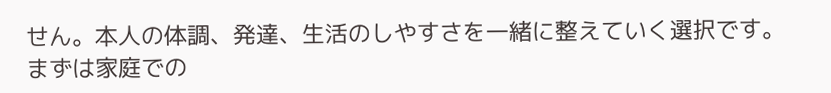せん。本人の体調、発達、生活のしやすさを一緒に整えていく選択です。まずは家庭での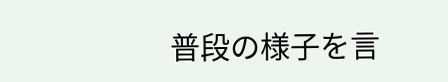普段の様子を言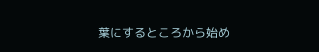葉にするところから始め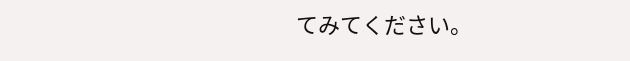てみてください。